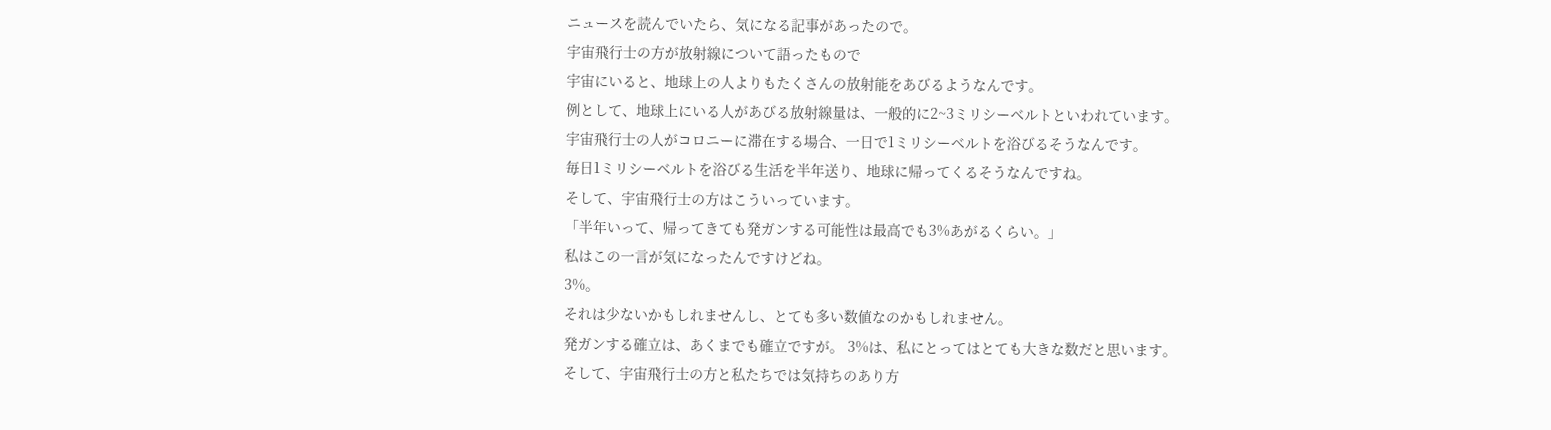ニュースを読んでいたら、気になる記事があったので。
宇宙飛行士の方が放射線について語ったもので
宇宙にいると、地球上の人よりもたくさんの放射能をあびるようなんです。
例として、地球上にいる人があびる放射線量は、一般的に2~3ミリシーベルトといわれています。
宇宙飛行士の人がコロニーに滞在する場合、一日で1ミリシーベルトを浴びるそうなんです。
毎日1ミリシーベルトを浴びる生活を半年送り、地球に帰ってくるそうなんですね。
そして、宇宙飛行士の方はこういっています。
「半年いって、帰ってきても発ガンする可能性は最高でも3%あがるくらい。」
私はこの一言が気になったんですけどね。
3%。
それは少ないかもしれませんし、とても多い数値なのかもしれません。
発ガンする確立は、あくまでも確立ですが。 3%は、私にとってはとても大きな数だと思います。
そして、宇宙飛行士の方と私たちでは気持ちのあり方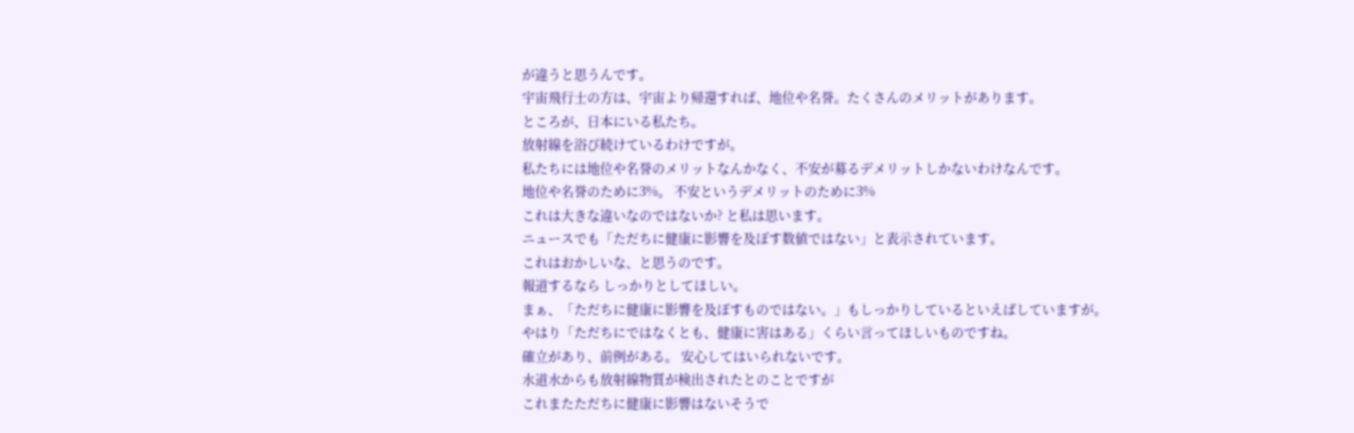が違うと思うんです。
宇宙飛行士の方は、宇宙より帰還すれば、地位や名誉。たくさんのメリットがあります。
ところが、日本にいる私たち。
放射線を浴び続けているわけですが。
私たちには地位や名誉のメリットなんかなく、不安が募るデメリットしかないわけなんです。
地位や名誉のために3%。 不安というデメリットのために3%
これは大きな違いなのではないか? と私は思います。
ニュースでも「ただちに健康に影響を及ぼす数値ではない」と表示されています。
これはおかしいな、と思うのです。
報道するなら しっかりとしてほしい。
まぁ、「ただちに健康に影響を及ぼすものではない。」もしっかりしているといえばしていますが。
やはり「ただちにではなくとも、健康に害はある」くらい言ってほしいものですね。
確立があり、前例がある。 安心してはいられないです。
水道水からも放射線物質が検出されたとのことですが
これまたただちに健康に影響はないそうで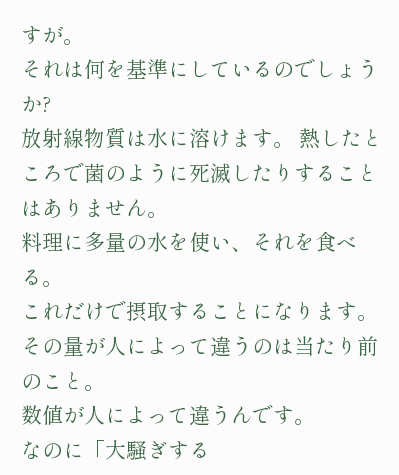すが。
それは何を基準にしているのでしょうか?
放射線物質は水に溶けます。 熱したところで菌のように死滅したりすることはありません。
料理に多量の水を使い、それを食べる。
これだけで摂取することになります。
その量が人によって違うのは当たり前のこと。
数値が人によって違うんです。
なのに「大騒ぎする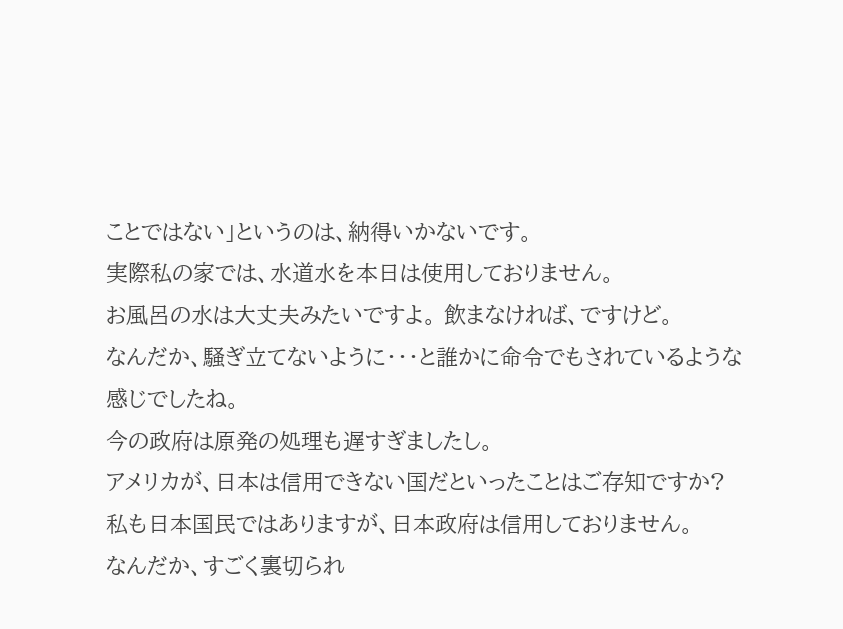ことではない」というのは、納得いかないです。
実際私の家では、水道水を本日は使用しておりません。
お風呂の水は大丈夫みたいですよ。 飲まなければ、ですけど。
なんだか、騒ぎ立てないように・・・と誰かに命令でもされているような感じでしたね。
今の政府は原発の処理も遅すぎましたし。
アメリカが、日本は信用できない国だといったことはご存知ですか?
私も日本国民ではありますが、日本政府は信用しておりません。
なんだか、すごく裏切られ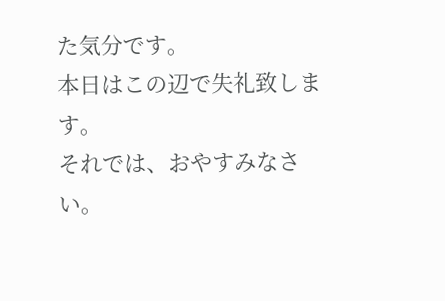た気分です。
本日はこの辺で失礼致します。
それでは、おやすみなさい。